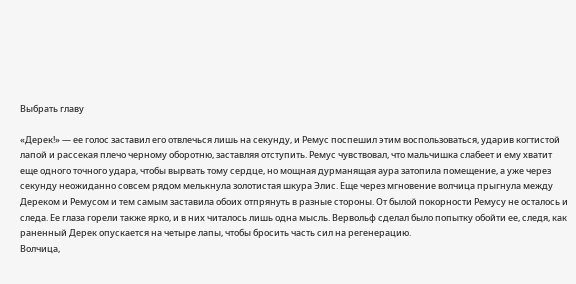Выбрать главу

«Дерек!» — ее голос заставил его отвлечься лишь на секунду, и Ремус поспешил этим воспользоваться, ударив когтистой лапой и рассекая плечо черному оборотню, заставляя отступить. Ремус чувствовал, что мальчишка слабеет и ему хватит еще одного точного удара, чтобы вырвать тому сердце, но мощная дурманящая аура затопила помещение, а уже через секунду неожиданно совсем рядом мелькнула золотистая шкура Элис. Еще через мгновение волчица прыгнула между Дереком и Ремусом и тем самым заставила обоих отпрянуть в разные стороны. От былой покорности Ремусу не осталось и следа. Ее глаза горели также ярко, и в них читалось лишь одна мысль. Вервольф сделал было попытку обойти ее, следя, как раненный Дерек опускается на четыре лапы, чтобы бросить часть сил на регенерацию.
Волчица,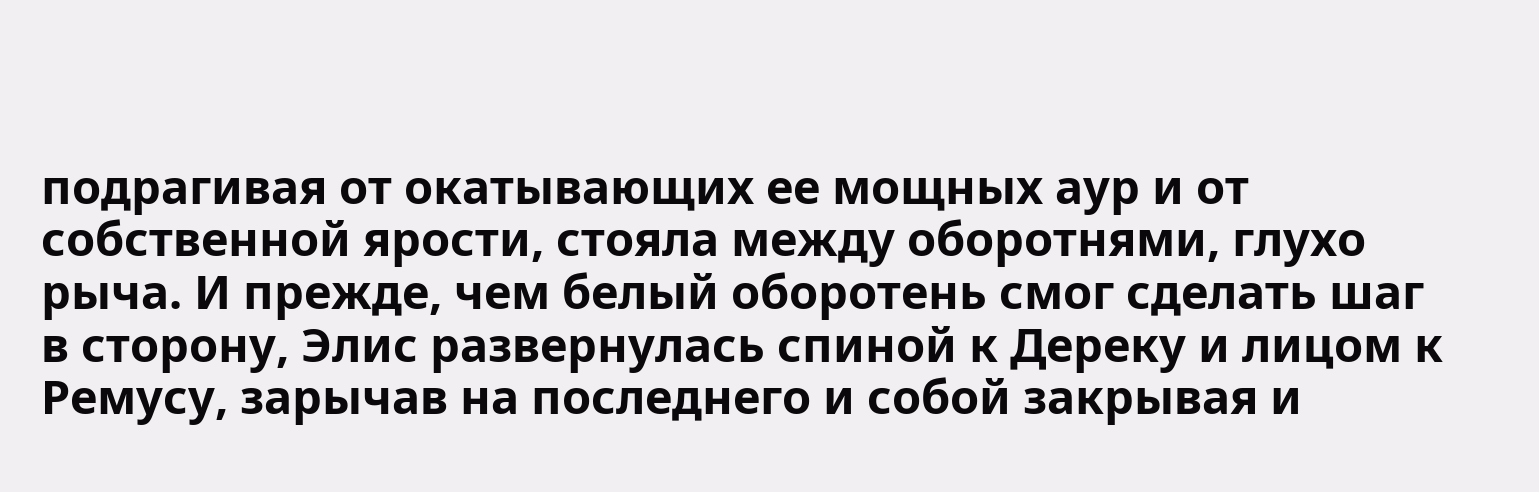подрагивая от окатывающих ее мощных аур и от собственной ярости, стояла между оборотнями, глухо рыча. И прежде, чем белый оборотень смог сделать шаг в сторону, Элис развернулась спиной к Дереку и лицом к Ремусу, зарычав на последнего и собой закрывая и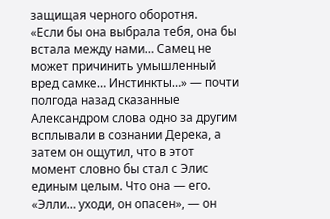защищая черного оборотня.
«Если бы она выбрала тебя, она бы встала между нами… Самец не может причинить умышленный вред самке… Инстинкты…» — почти полгода назад сказанные Александром слова одно за другим всплывали в сознании Дерека, а затем он ощутил, что в этот момент словно бы стал с Элис единым целым. Что она — его.
«Элли… уходи, он опасен», — он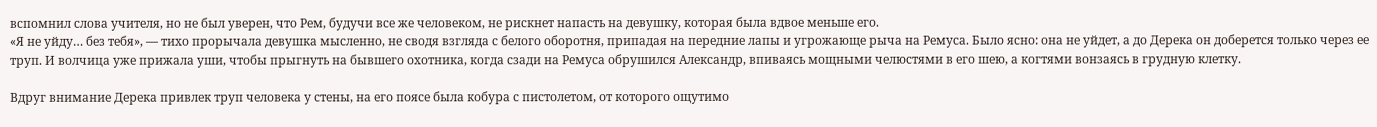вспомнил слова учителя, но не был уверен, что Рем, будучи все же человеком, не рискнет напасть на девушку, которая была вдвое меньше его.
«Я не уйду… без тебя», — тихо прорычала девушка мысленно, не сводя взгляда с белого оборотня, припадая на передние лапы и угрожающе рыча на Ремуса. Было ясно: она не уйдет, а до Дерека он доберется только через ее труп. И волчица уже прижала уши, чтобы прыгнуть на бывшего охотника, когда сзади на Ремуса обрушился Александр, впиваясь мощными челюстями в его шею, а когтями вонзаясь в грудную клетку.

Вдруг внимание Дерека привлек труп человека у стены, на его поясе была кобура с пистолетом, от которого ощутимо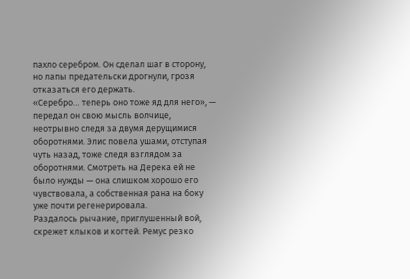пахло серебром. Он сделал шаг в сторону, но лапы предательски дрогнули, грозя отказаться его держать.
«Серебро… теперь оно тоже яд для него», — передал он свою мысль волчице, неотрывно следя за двумя дерущимися оборотнями. Элис повела ушами, отступая чуть назад, тоже следя взглядом за оборотнями. Смотреть на Дерека ей не было нужды — она слишком хорошо его чувствовала, а собственная рана на боку уже почти регенерировала.
Раздалось рычание, приглушенный вой, скрежет клыков и когтей. Ремус резко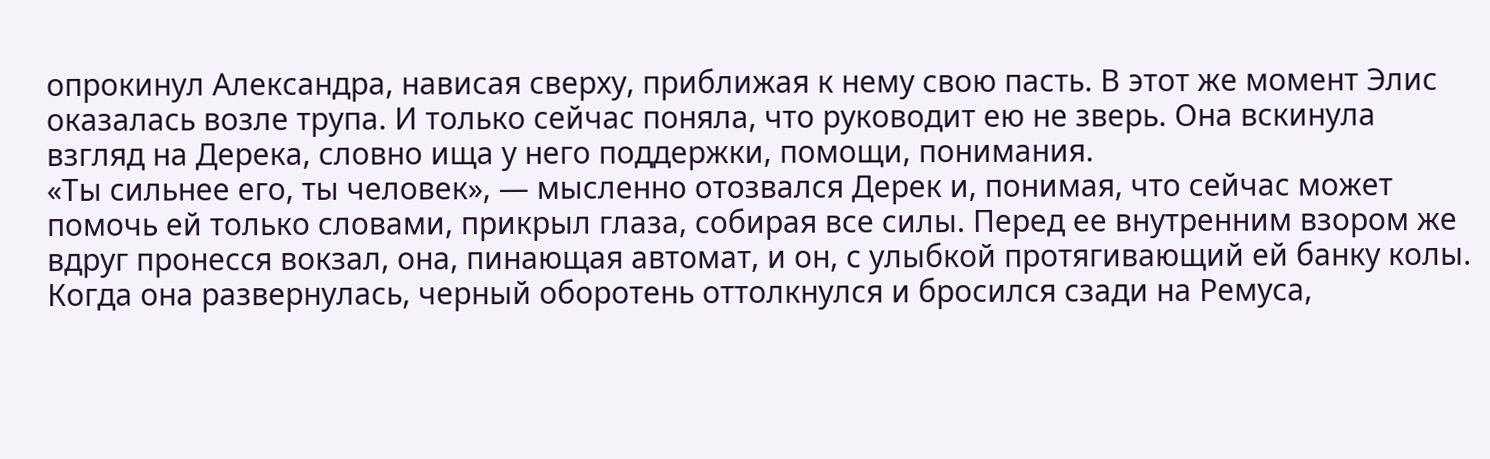опрокинул Александра, нависая сверху, приближая к нему свою пасть. В этот же момент Элис оказалась возле трупа. И только сейчас поняла, что руководит ею не зверь. Она вскинула взгляд на Дерека, словно ища у него поддержки, помощи, понимания.
«Ты сильнее его, ты человек», — мысленно отозвался Дерек и, понимая, что сейчас может помочь ей только словами, прикрыл глаза, собирая все силы. Перед ее внутренним взором же вдруг пронесся вокзал, она, пинающая автомат, и он, с улыбкой протягивающий ей банку колы. Когда она развернулась, черный оборотень оттолкнулся и бросился сзади на Ремуса,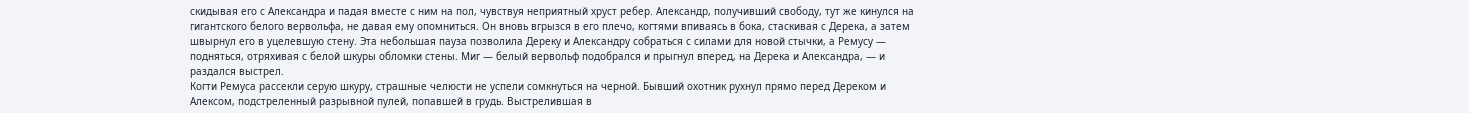скидывая его с Александра и падая вместе с ним на пол, чувствуя неприятный хруст ребер. Александр, получивший свободу, тут же кинулся на гигантского белого вервольфа, не давая ему опомниться. Он вновь вгрызся в его плечо, когтями впиваясь в бока, стаскивая с Дерека, а затем швырнул его в уцелевшую стену. Эта небольшая пауза позволила Дереку и Александру собраться с силами для новой стычки, а Ремусу — подняться, отряхивая с белой шкуры обломки стены. Миг — белый вервольф подобрался и прыгнул вперед, на Дерека и Александра, — и раздался выстрел.
Когти Ремуса рассекли серую шкуру, страшные челюсти не успели сомкнуться на черной. Бывший охотник рухнул прямо перед Дереком и Алексом, подстреленный разрывной пулей, попавшей в грудь. Выстрелившая в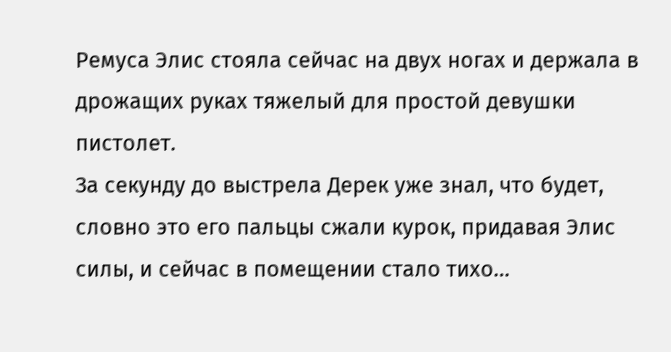Ремуса Элис стояла сейчас на двух ногах и держала в дрожащих руках тяжелый для простой девушки пистолет.
За секунду до выстрела Дерек уже знал, что будет, словно это его пальцы сжали курок, придавая Элис силы, и сейчас в помещении стало тихо…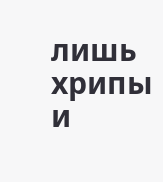лишь хрипы и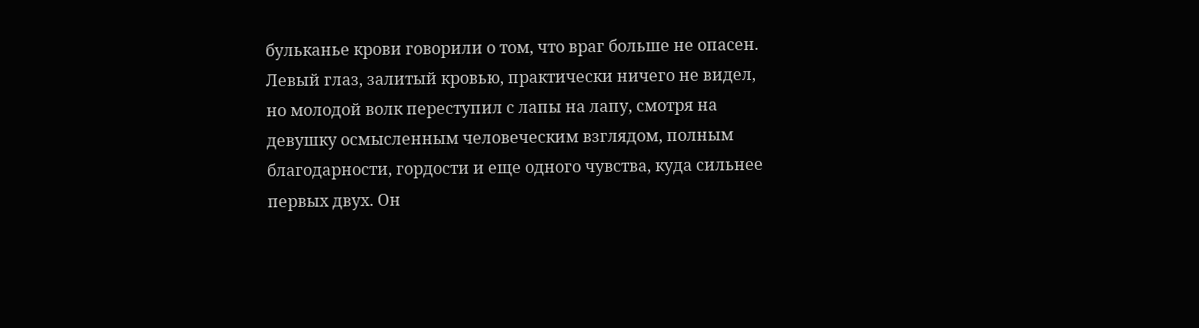бульканье крови говорили о том, что враг больше не опасен. Левый глаз, залитый кровью, практически ничего не видел, но молодой волк переступил с лапы на лапу, смотря на девушку осмысленным человеческим взглядом, полным благодарности, гордости и еще одного чувства, куда сильнее первых двух. Он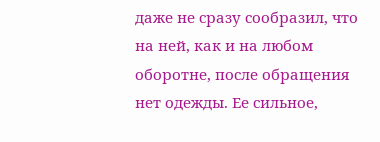даже не сразу сообразил, что на ней, как и на любом оборотне, после обращения нет одежды. Ее сильное,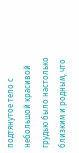подтянутое тело с небольшой красивой грудью было настолько близким и родным, что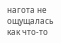нагота не ощущалась как что-то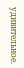удивительное.